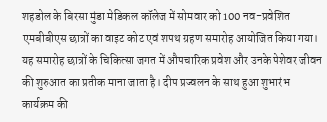शहडोल के बिरसा मुंडा मेडिकल कॉलेज में सोमवार को 100 नव-प्रवेशित एमबीबीएस छात्रों का वाइट कोट एवं शपथ ग्रहण समारोह आयोजित किया गया। यह समारोह छात्रों के चिकित्सा जगत में औपचारिक प्रवेश और उनके पेशेवर जीवन की शुरुआत का प्रतीक माना जाता है। दीप प्रज्वलन के साथ हुआ शुभारंभ कार्यक्रम की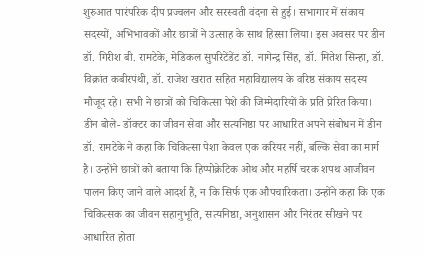शुरुआत पारंपरिक दीप प्रज्वलन और सरस्वती वंदना से हुई। सभागार में संकाय सदस्यों, अभिभावकों और छात्रों ने उत्साह के साथ हिस्सा लिया। इस अवसर पर डीन डॉ. गिरीश बी. रामटेके, मेडिकल सुपरिटेंडेंट डॉ. नागेन्द्र सिंह, डॉ. मितेश सिन्हा, डॉ. विक्रांत कबीरपंथी, डॉ. राजेश खरात सहित महाविद्यालय के वरिष्ठ संकाय सदस्य मौजूद रहे। सभी ने छात्रों को चिकित्सा पेशे की जिम्मेदारियों के प्रति प्रेरित किया। डीन बोले- डॉक्टर का जीवन सेवा और सत्यनिष्ठा पर आधारित अपने संबोधन में डीन डॉ. रामटेके ने कहा कि चिकित्सा पेशा केवल एक करियर नहीं, बल्कि सेवा का मार्ग है। उन्होंने छात्रों को बताया कि हिप्पोक्रेटिक ओथ और महर्षि चरक शपथ आजीवन पालन किए जाने वाले आदर्श हैं, न कि सिर्फ एक औपचारिकता। उन्होंने कहा कि एक चिकित्सक का जीवन सहानुभूति, सत्यनिष्ठा, अनुशासन और निरंतर सीखने पर आधारित होता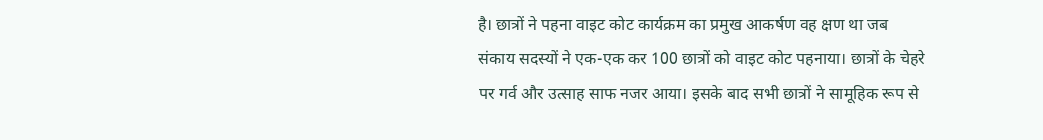है। छात्रों ने पहना वाइट कोट कार्यक्रम का प्रमुख आकर्षण वह क्षण था जब संकाय सदस्यों ने एक-एक कर 100 छात्रों को वाइट कोट पहनाया। छात्रों के चेहरे पर गर्व और उत्साह साफ नजर आया। इसके बाद सभी छात्रों ने सामूहिक रूप से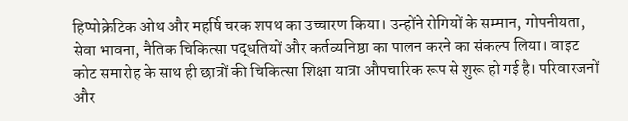हिप्पोक्रेटिक ओथ और महर्षि चरक शपथ का उच्चारण किया। उन्होंने रोगियों के सम्मान, गोपनीयता, सेवा भावना, नैतिक चिकित्सा पद्धतियों और कर्तव्यनिष्ठा का पालन करने का संकल्प लिया। वाइट कोट समारोह के साथ ही छात्रों की चिकित्सा शिक्षा यात्रा औपचारिक रूप से शुरू हो गई है। परिवारजनों और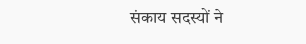संकाय सदस्यों ने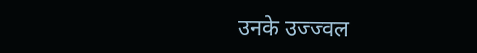उनके उज्ज्वल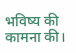भविष्य की कामना की।